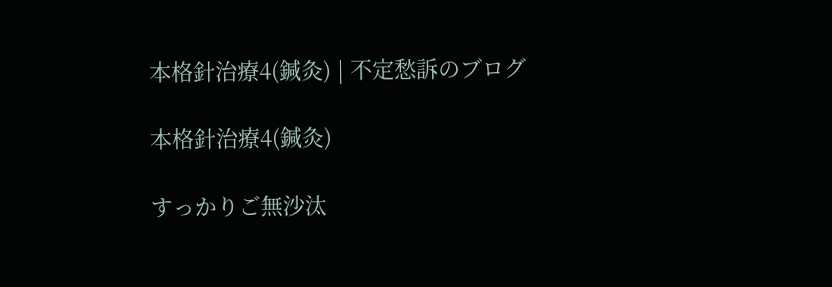本格針治療4(鍼灸) | 不定愁訴のブログ

本格針治療4(鍼灸)

すっかりご無沙汰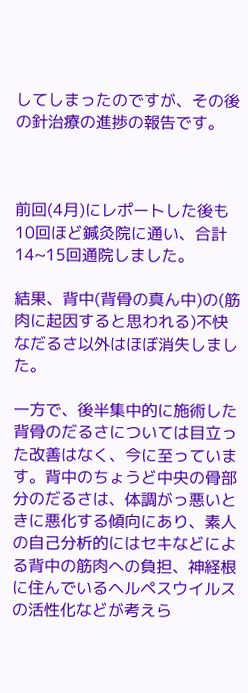してしまったのですが、その後の針治療の進捗の報告です。



前回(4月)にレポートした後も10回ほど鍼灸院に通い、合計14~15回通院しました。

結果、背中(背骨の真ん中)の(筋肉に起因すると思われる)不快なだるさ以外はほぼ消失しました。

一方で、後半集中的に施術した背骨のだるさについては目立った改善はなく、今に至っています。背中のちょうど中央の骨部分のだるさは、体調がっ悪いときに悪化する傾向にあり、素人の自己分析的にはセキなどによる背中の筋肉への負担、神経根に住んでいるヘルペスウイルスの活性化などが考えら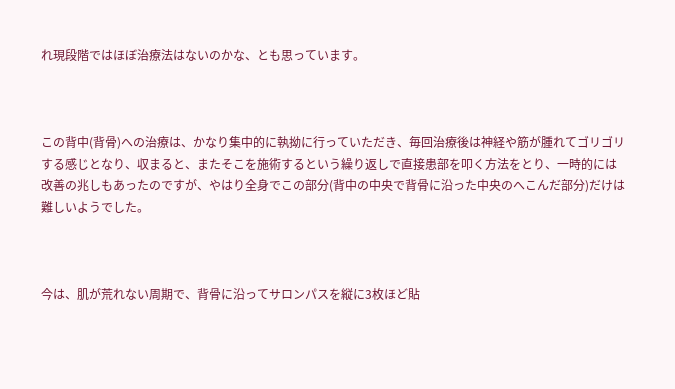れ現段階ではほぼ治療法はないのかな、とも思っています。



この背中(背骨)への治療は、かなり集中的に執拗に行っていただき、毎回治療後は神経や筋が腫れてゴリゴリする感じとなり、収まると、またそこを施術するという繰り返しで直接患部を叩く方法をとり、一時的には改善の兆しもあったのですが、やはり全身でこの部分(背中の中央で背骨に沿った中央のへこんだ部分)だけは難しいようでした。



今は、肌が荒れない周期で、背骨に沿ってサロンパスを縦に3枚ほど貼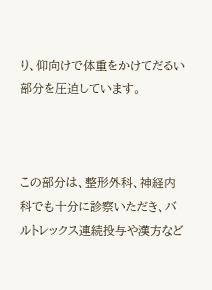り、仰向けで体重をかけてだるい部分を圧迫しています。



この部分は、整形外科、神経内科でも十分に診察いただき、バルトレックス連続投与や漢方など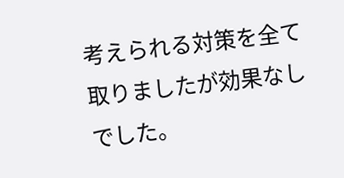考えられる対策を全て取りましたが効果なしでした。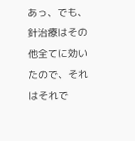あっ、でも、針治療はその他全てに効いたので、それはそれで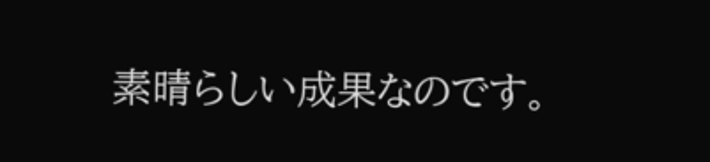素晴らしい成果なのです。